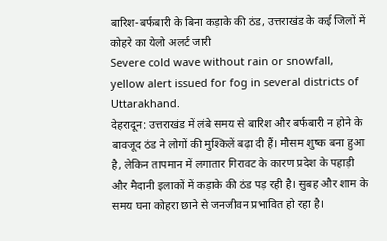बारिश-बर्फबारी के बिना कड़ाके की ठंड, उत्तराखंड के कई जिलों में कोहरे का येलो अलर्ट जारी
Severe cold wave without rain or snowfall, yellow alert issued for fog in several districts of Uttarakhand.
देहरादून: उत्तराखंड में लंबे समय से बारिश और बर्फबारी न होने के बावजूद ठंड ने लोगों की मुश्किलें बढ़ा दी हैं। मौसम शुष्क बना हुआ है, लेकिन तापमान में लगातार गिरावट के कारण प्रदेश के पहाड़ी और मैदानी इलाकों में कड़ाके की ठंड पड़ रही है। सुबह और शाम के समय घना कोहरा छाने से जनजीवन प्रभावित हो रहा है।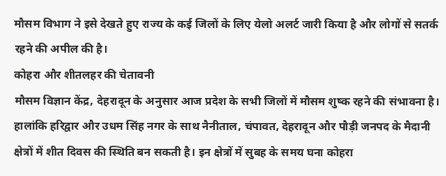मौसम विभाग ने इसे देखते हुए राज्य के कई जिलों के लिए येलो अलर्ट जारी किया है और लोगों से सतर्क रहने की अपील की है।
कोहरा और शीतलहर की चेतावनी
मौसम विज्ञान केंद्र, देहरादून के अनुसार आज प्रदेश के सभी जिलों में मौसम शुष्क रहने की संभावना है। हालांकि हरिद्वार और उधम सिंह नगर के साथ नैनीताल, चंपावत, देहरादून और पौड़ी जनपद के मैदानी क्षेत्रों में शीत दिवस की स्थिति बन सकती है। इन क्षेत्रों में सुबह के समय घना कोहरा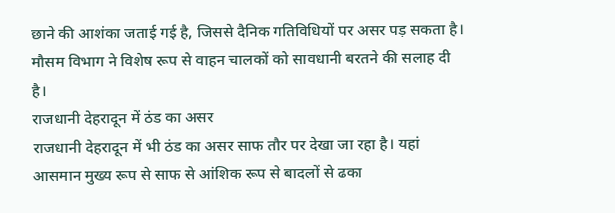छाने की आशंका जताई गई है, जिससे दैनिक गतिविधियों पर असर पड़ सकता है। मौसम विभाग ने विशेष रूप से वाहन चालकों को सावधानी बरतने की सलाह दी है।
राजधानी देहरादून में ठंड का असर
राजधानी देहरादून में भी ठंड का असर साफ तौर पर देखा जा रहा है। यहां आसमान मुख्य रूप से साफ से आंशिक रूप से बादलों से ढका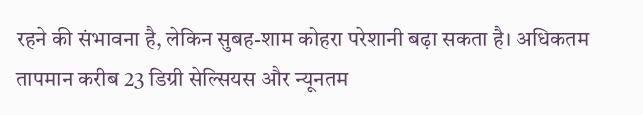रहने की संभावना है, लेकिन सुबह-शाम कोहरा परेशानी बढ़ा सकता है। अधिकतम तापमान करीब 23 डिग्री सेल्सियस और न्यूनतम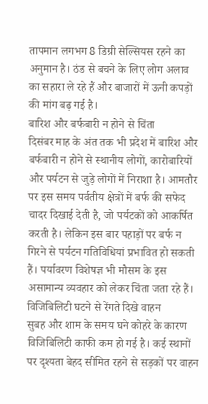तापमान लगभग 8 डिग्री सेल्सियस रहने का अनुमान है। ठंड से बचने के लिए लोग अलाव का सहारा ले रहे हैं और बाजारों में ऊनी कपड़ों की मांग बढ़ गई है।
बारिश और बर्फबारी न होने से चिंता
दिसंबर माह के अंत तक भी प्रदेश में बारिश और बर्फबारी न होने से स्थानीय लोगों, कारोबारियों और पर्यटन से जुड़े लोगों में निराशा है। आमतौर पर इस समय पर्वतीय क्षेत्रों में बर्फ की सफेद चादर दिखाई देती है, जो पर्यटकों को आकर्षित करती है। लेकिन इस बार पहाड़ों पर बर्फ न गिरने से पर्यटन गतिविधियां प्रभावित हो सकती हैं। पर्यावरण विशेषज्ञ भी मौसम के इस असामान्य व्यवहार को लेकर चिंता जता रहे हैं।
विजिबिलिटी घटने से रेंगते दिखे वाहन
सुबह और शाम के समय घने कोहरे के कारण विजिबिलिटी काफी कम हो गई है। कई स्थानों पर दृश्यता बेहद सीमित रहने से सड़कों पर वाहन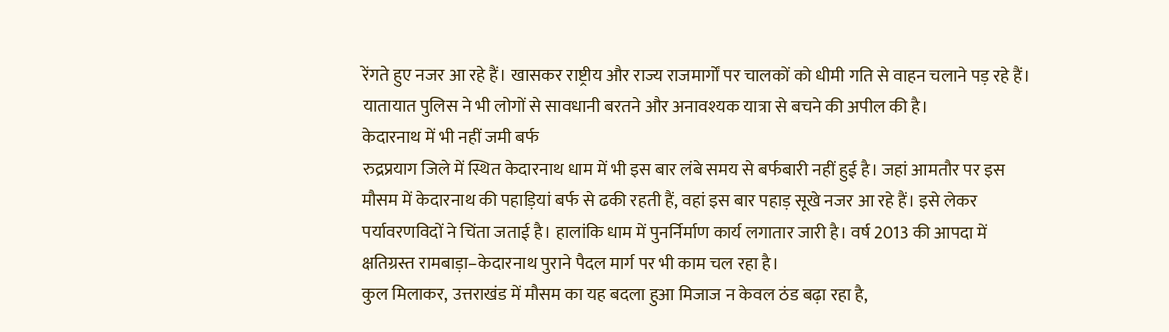रेंगते हुए नजर आ रहे हैं। खासकर राष्ट्रीय और राज्य राजमार्गों पर चालकों को धीमी गति से वाहन चलाने पड़ रहे हैं। यातायात पुलिस ने भी लोगों से सावधानी बरतने और अनावश्यक यात्रा से बचने की अपील की है।
केदारनाथ में भी नहीं जमी बर्फ
रुद्रप्रयाग जिले में स्थित केदारनाथ धाम में भी इस बार लंबे समय से बर्फबारी नहीं हुई है। जहां आमतौर पर इस मौसम में केदारनाथ की पहाड़ियां बर्फ से ढकी रहती हैं, वहां इस बार पहाड़ सूखे नजर आ रहे हैं। इसे लेकर पर्यावरणविदों ने चिंता जताई है। हालांकि धाम में पुनर्निर्माण कार्य लगातार जारी है। वर्ष 2013 की आपदा में क्षतिग्रस्त रामबाड़ा–केदारनाथ पुराने पैदल मार्ग पर भी काम चल रहा है।
कुल मिलाकर, उत्तराखंड में मौसम का यह बदला हुआ मिजाज न केवल ठंड बढ़ा रहा है,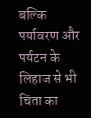बल्कि पर्यावरण और पर्यटन के लिहाज से भी चिंता का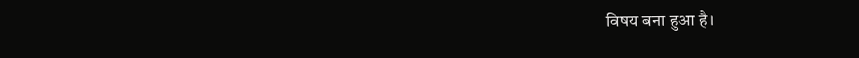विषय बना हुआ है।